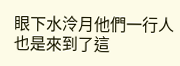眼下水泠月他們一行人也是來到了這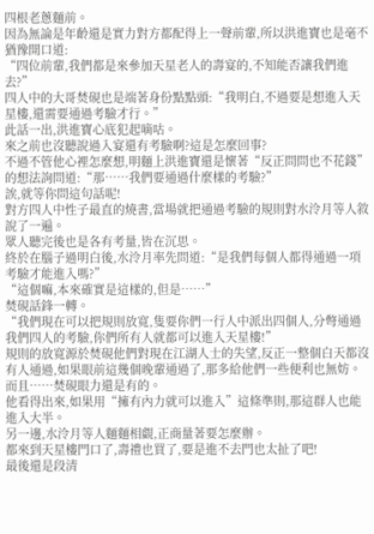四根老蔥麵前。
因為無論是年齡還是實力對方都配得上一聲前輩,所以洪進寶也是毫不猶豫開口道:
“四位前輩,我們都是來參加天星老人的壽宴的,不知能否讓我們進去?”
四人中的大哥焚硯也是端著身份點點頭:“我明白,不過要是想進入天星樓,還需要通過考驗才行。”
此話一出,洪進寶心底犯起嘀咕。
來之前也沒聽說過入宴還有考驗啊?這是怎麼回事?
不過不管他心裡怎麼想,明麵上洪進寶還是懷著“反正問問也不花錢”的想法詢問道:“那……我們要通過什麼樣的考驗?”
誒,就等你問這句話呢!
對方四人中性子最直的燒書,當場就把通過考驗的規則對水泠月等人敘說了一遍。
眾人聽完後也是各有考量,皆在沉思。
終於在腦子過明白後,水泠月率先問道:“是我們每個人都得通過一項考驗才能進入嗎?”
“這個嘛,本來確實是這樣的,但是……”
焚硯話鋒一轉。
“我們現在可以把規則放寬,隻要你們一行人中派出四個人,分彆通過我們四人的考驗,你們所有人就都可以進入天星樓!”
規則的放寬源於焚硯他們對現在江湖人士的失望,反正一整個白天都沒有人通過,如果眼前這幾個晚輩通過了,那多給他們一些便利也無妨。
而且……焚硯眼力還是有的。
他看得出來,如果用“擁有內力就可以進入”這條準則,那這群人也能進入大半。
另一邊,水泠月等人麵麵相覷,正商量著要怎麼辦。
都來到天星樓門口了,壽禮也買了,要是進不去門也太扯了吧!
最後還是段清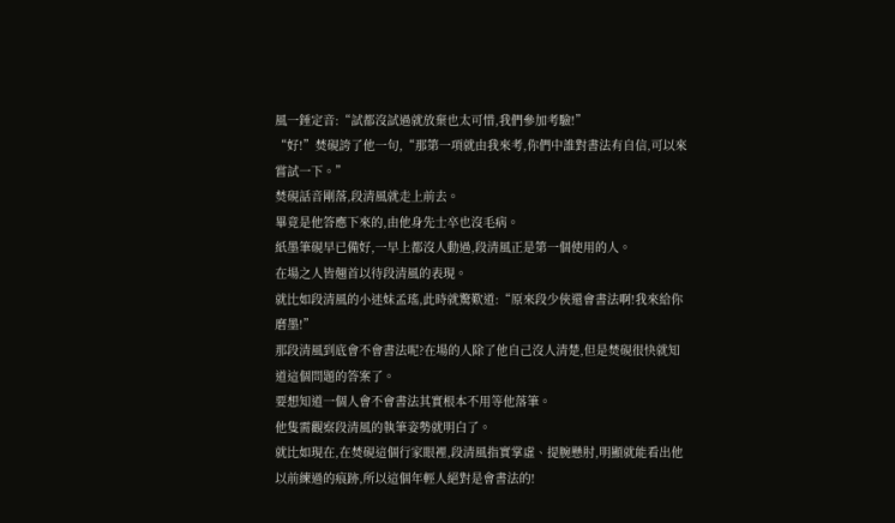風一錘定音:“試都沒試過就放棄也太可惜,我們參加考驗!”
“好!”焚硯誇了他一句,“那第一項就由我來考,你們中誰對書法有自信,可以來嘗試一下。”
焚硯話音剛落,段清風就走上前去。
畢竟是他答應下來的,由他身先士卒也沒毛病。
紙墨筆硯早已備好,一早上都沒人動過,段清風正是第一個使用的人。
在場之人皆翹首以待段清風的表現。
就比如段清風的小迷妹孟瑤,此時就驚歎道:“原來段少俠還會書法啊!我來給你磨墨!”
那段清風到底會不會書法呢?在場的人除了他自己沒人清楚,但是焚硯很快就知道這個問題的答案了。
要想知道一個人會不會書法其實根本不用等他落筆。
他隻需觀察段清風的執筆姿勢就明白了。
就比如現在,在焚硯這個行家眼裡,段清風指實掌虛、提腕懸肘,明顯就能看出他以前練過的痕跡,所以這個年輕人絕對是會書法的!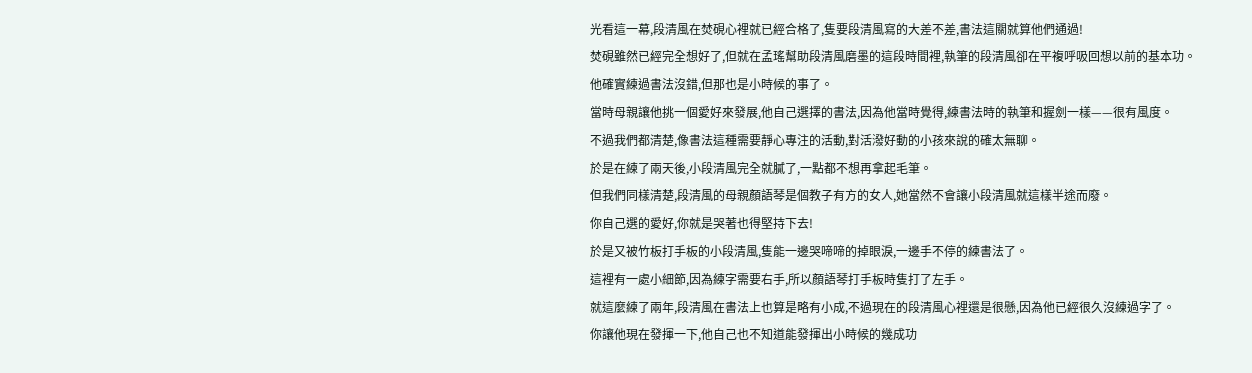光看這一幕,段清風在焚硯心裡就已經合格了,隻要段清風寫的大差不差,書法這關就算他們通過!
焚硯雖然已經完全想好了,但就在孟瑤幫助段清風磨墨的這段時間裡,執筆的段清風卻在平複呼吸回想以前的基本功。
他確實練過書法沒錯,但那也是小時候的事了。
當時母親讓他挑一個愛好來發展,他自己選擇的書法,因為他當時覺得,練書法時的執筆和握劍一樣——很有風度。
不過我們都清楚,像書法這種需要靜心專注的活動,對活潑好動的小孩來說的確太無聊。
於是在練了兩天後,小段清風完全就膩了,一點都不想再拿起毛筆。
但我們同樣清楚,段清風的母親顏語琴是個教子有方的女人,她當然不會讓小段清風就這樣半途而廢。
你自己選的愛好,你就是哭著也得堅持下去!
於是又被竹板打手板的小段清風,隻能一邊哭啼啼的掉眼淚,一邊手不停的練書法了。
這裡有一處小細節,因為練字需要右手,所以顏語琴打手板時隻打了左手。
就這麼練了兩年,段清風在書法上也算是略有小成,不過現在的段清風心裡還是很懸,因為他已經很久沒練過字了。
你讓他現在發揮一下,他自己也不知道能發揮出小時候的幾成功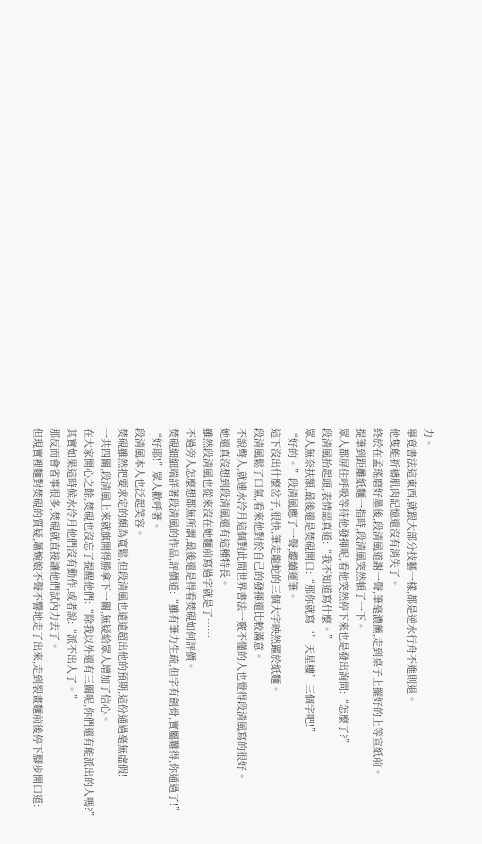力。
畢竟書法這東西,就跟大部分技藝一樣,都是逆水行舟不進則退。
他隻能祈禱肌肉記憶還沒有消失了。
終於在孟瑤磨好墨後,段清風道謝一聲,筆毫濃蘸,走到桌子上擺好的上等宣紙前。
提筆到距離紙麵一指時,段清風突然頓了一下。
眾人都屏住呼吸等待他發揮呢,看他突然停下來也是發出詢問:“怎麼了?”
段清風抬起頭,表情認真道:“我不知道寫什麼。”
眾人無奈扶額,最後還是焚硯開口:“那你就寫‘’天星樓’三個字吧!”
“好的。”段清風應了一聲,繼續運筆。
這下沒出什麼岔子,很快,筆走龍蛇的三個大字映然躍於紙麵。
段清風鬆了口氣,看來他對於自己的發揮還比較滿意。
不說彆人,就連水泠月這個對此間世界書法一竅不懂的人也覺得段清風寫的很好。
她還真沒想到段清風還有這種特長。
雖然段清風也從來沒在她麵前寫過字就是了……
不過旁人怎麼想都無所謂,最後還是得看焚硯如何評價。
焚硯細細端詳著段清風的作品,評價道:“雖有筆力生疏,但字有劍骨,實屬難得,你通過了!”
“好耶!”眾人歡呼著。
段清風本人也泛起笑容。
焚硯雖然把要求定的頗為寬鬆,但段清風也遠遠超出他的預期,這份通過毫無虛假!
一共四關,段清風上來就旗開得勝拿下一關,無疑給眾人增加了信心。
在大家開心之餘,焚硯也沒忘了提醒他們:“除我以外還有三關呢,你們還有能派出的人嗎?”
其實如果這時候水泠月他們沒有動作,或者說:“派不出人了。”
那反而會省事很多,焚硯就直接讓他們試內力去了。
但現實裡麵對焚硯的質疑,蕭婉娘不聲不響地走了出來,走到裂畫麵前後停下腳步開口道: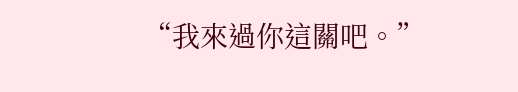“我來過你這關吧。”